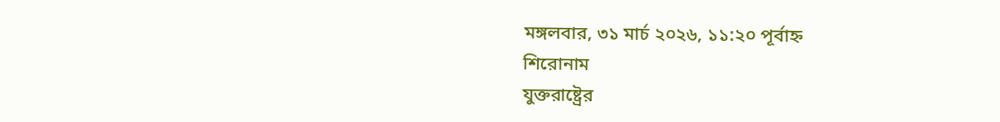মঙ্গলবার, ৩১ মার্চ ২০২৬, ১১:২০ পূর্বাহ্ন
শিরোনাম
যুক্তরাষ্ট্রের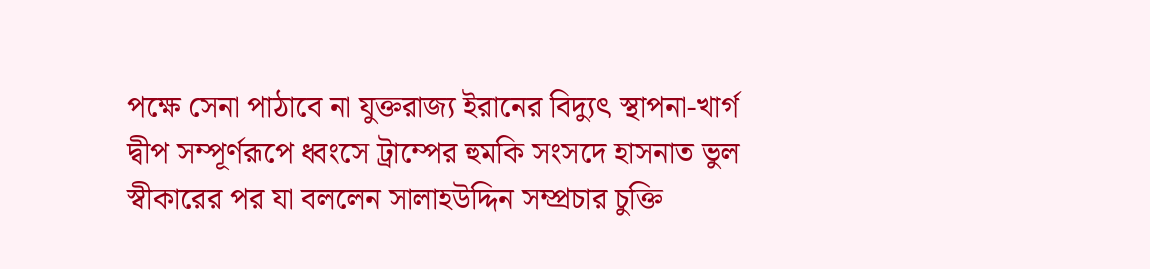পক্ষে সেনা পাঠাবে না যুক্তরাজ্য ইরানের বিদ্যুৎ স্থাপনা-খার্গ দ্বীপ সম্পূর্ণরূপে ধ্বংসে ট্রাম্পের হুমকি সংসদে হাসনাত ভুল স্বীকারের পর যা বললেন সালাহউদ্দিন সম্প্রচার চুক্তি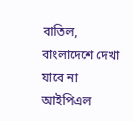বাতিল, বাংলাদেশে দেখা যাবে না আইপিএল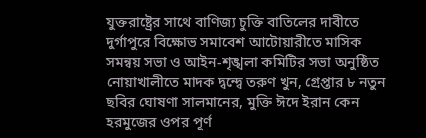যুক্তরাষ্ট্রের সাথে বাণিজ্য চুক্তি বাতিলের দাবীতে দুর্গাপুরে বিক্ষোভ সমাবেশ আটোয়ারীতে মাসিক সমন্বয় সভা ও আইন-শৃঙ্খলা কমিটির সভা অনুষ্ঠিত নোয়াখালীতে মাদক দ্বন্দ্বে তরুণ খুন, গ্রেপ্তার ৮ নতুন ছবির ঘোষণা সালমানের, মুক্তি ঈদে ইরান কেন হরমুজের ওপর পূর্ণ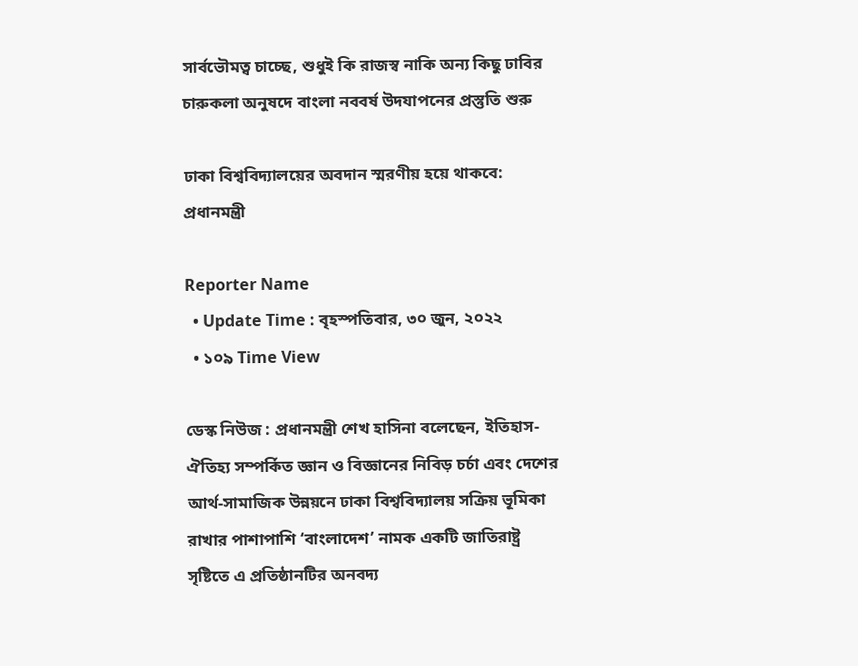সার্বভৌমত্ব চাচ্ছে, শুধুই কি রাজস্ব নাকি অন্য কিছু ঢাবির চারুকলা অনুষদে বাংলা নববর্ষ উদযাপনের প্রস্তুতি শুরু

ঢাকা বিশ্ববিদ্যালয়ের অবদান স্মরণীয় হয়ে থাকবে: প্রধানমন্ত্রী

Reporter Name
  • Update Time : বৃহস্পতিবার, ৩০ জুন, ২০২২
  • ১০৯ Time View

ডেস্ক নিউজ : প্রধানমন্ত্রী শেখ হাসিনা বলেছেন, ইতিহাস-ঐতিহ্য সম্পর্কিত জ্ঞান ও বিজ্ঞানের নিবিড় চর্চা এবং দেশের আর্থ-সামাজিক উন্নয়নে ঢাকা বিশ্ববিদ্যালয় সক্রিয় ভূমিকা রাখার পাশাপাশি ‘বাংলাদেশ’ নামক একটি জাতিরাষ্ট্র সৃষ্টিতে এ প্রতিষ্ঠানটির অনবদ্য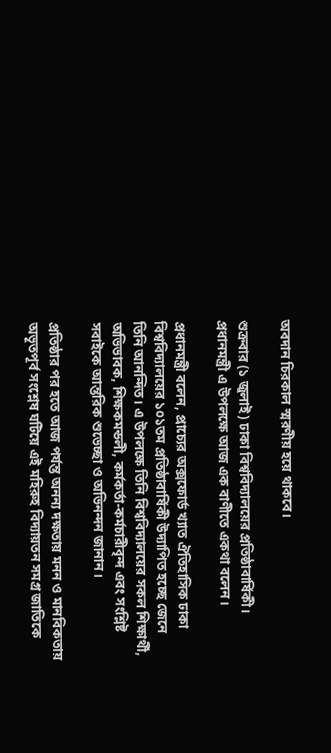অবদান চিরকাল স্মরণীয় হয়ে থাকবে।

শুক্রবার (১ জুলাই) ঢাকা বিশ্ববিদ্যালয়ের প্রতিষ্ঠাবার্ষিকী। প্রধানমন্ত্রী এ উপলক্ষে আজ এক বাণীতে একথা বলেন।

প্রধানমন্ত্রী বলেন, প্রাচ্যের অক্সফোর্ড খ্যাত ঐতিহাসিক ঢাকা বিশ্ববিদ্যালয়ের ১০১তম প্রতিষ্ঠাবার্ষিকী উদ্যাপিত হচ্ছে জেনে তিনি আনন্দিত। এ উপলক্ষে তিনি বিশ্ববিদ্যালয়ের সকল শিক্ষার্থী, অভিভাবক, শিক্ষকমন্ডলী, কর্মকর্তা-কর্মচারীবৃন্দ এবং সংশ্লিষ্ট সবাইকে আন্তরিক শুভেচ্ছা ও অভিনন্দন জানান।

প্রতিষ্ঠার পর হতে আজ পর্যন্ত অনন্য দক্ষতায় মনন ও মানবিকতায় অভূতপূর্ব সংশ্লেষ ঘটিয়ে এই মহিরুহ বিদ্যায়তন সমগ্র জাতিকে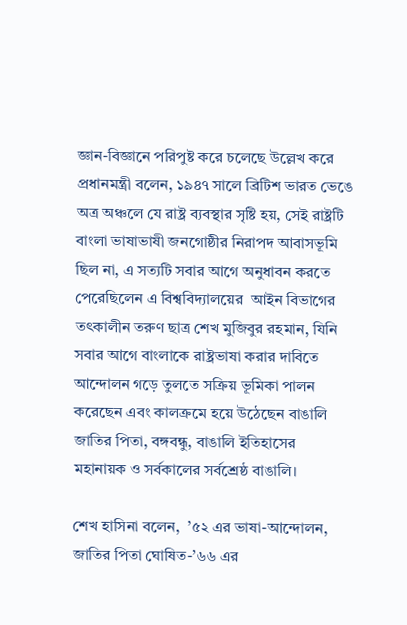জ্ঞান-বিজ্ঞানে পরিপুষ্ট করে চলেছে উল্লেখ করে প্রধানমন্ত্রী বলেন, ১৯৪৭ সালে ব্রিটিশ ভারত ভেঙে অত্র অঞ্চলে যে রাষ্ট্র ব্যবস্থার সৃষ্টি হয়, সেই রাষ্ট্রটি বাংলা ভাষাভাষী জনগোষ্ঠীর নিরাপদ আবাসভূমি ছিল না, এ সত্যটি সবার আগে অনুধাবন করতে পেরেছিলেন এ বিশ্ববিদ্যালয়ের  আইন বিভাগের তৎকালীন তরুণ ছাত্র শেখ মুজিবুর রহমান, যিনি সবার আগে বাংলাকে রাষ্ট্রভাষা করার দাবিতে আন্দোলন গড়ে তুলতে সক্রিয় ভূমিকা পালন করেছেন এবং কালক্রমে হয়ে উঠেছেন বাঙালি জাতির পিতা, বঙ্গবন্ধু, বাঙালি ইতিহাসের মহানায়ক ও সর্বকালের সর্বশ্রেষ্ঠ বাঙালি।

শেখ হাসিনা বলেন,  ’৫২ এর ভাষা-আন্দোলন, জাতির পিতা ঘোষিত-’৬৬ এর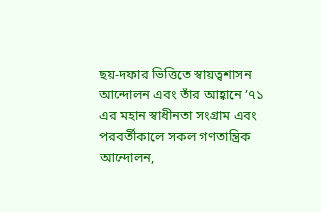ছয়-দফার ভিত্তিতে স্বায়ত্বশাসন আন্দোলন এবং তাঁর আহ্বানে ’৭১ এর মহান স্বাধীনতা সংগ্রাম এবং পরবর্তীকালে সকল গণতান্ত্রিক আন্দোলন,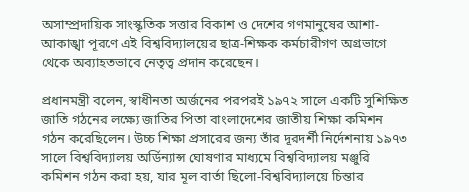অসাম্প্রদায়িক সাংস্কৃতিক সত্তার বিকাশ ও দেশের গণমানুষের আশা-আকাঙ্খা পূরণে এই বিশ্ববিদ্যালয়ের ছাত্র-শিক্ষক কর্মচারীগণ অগ্রভাগে থেকে অব্যাহতভাবে নেতৃত্ব প্রদান করেছেন।

প্রধানমন্ত্রী বলেন, স্বাধীনতা অর্জনের পরপরই ১৯৭২ সালে একটি সুশিক্ষিত জাতি গঠনের লক্ষ্যে জাতির পিতা বাংলাদেশের জাতীয় শিক্ষা কমিশন গঠন করেছিলেন। উচ্চ শিক্ষা প্রসারের জন্য তাঁর দূরদর্শী নির্দেশনায় ১৯৭৩ সালে বিশ্ববিদ্যালয় অর্ডিন্যান্স ঘোষণার মাধ্যমে বিশ্ববিদ্যালয় মঞ্জুরি কমিশন গঠন করা হয়, যার মূল বার্তা ছিলো-বিশ্ববিদ্যালয়ে চিন্তার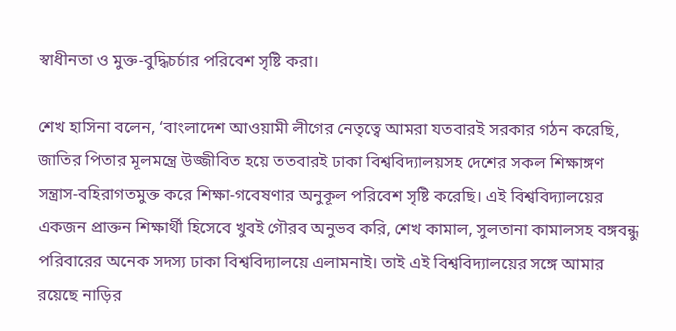স্বাধীনতা ও মুক্ত-বুদ্ধিচর্চার পরিবেশ সৃষ্টি করা।

শেখ হাসিনা বলেন, ‘বাংলাদেশ আওয়ামী লীগের নেতৃত্বে আমরা যতবারই সরকার গঠন করেছি, জাতির পিতার মূলমন্ত্রে উজ্জীবিত হয়ে ততবারই ঢাকা বিশ্ববিদ্যালয়সহ দেশের সকল শিক্ষাঙ্গণ সন্ত্রাস-বহিরাগতমুক্ত করে শিক্ষা-গবেষণার অনুকূল পরিবেশ সৃষ্টি করেছি। এই বিশ্ববিদ্যালয়ের একজন প্রাক্তন শিক্ষার্থী হিসেবে খুবই গৌরব অনুভব করি, শেখ কামাল, সুলতানা কামালসহ বঙ্গবন্ধু পরিবারের অনেক সদস্য ঢাকা বিশ্ববিদ্যালয়ে এলামনাই। তাই এই বিশ্ববিদ্যালয়ের সঙ্গে আমার রয়েছে নাড়ির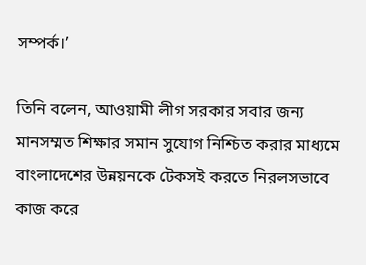সম্পর্ক।’

তিনি বলেন, আওয়ামী লীগ সরকার সবার জন্য মানসম্মত শিক্ষার সমান সুযোগ নিশ্চিত করার মাধ্যমে বাংলাদেশের উন্নয়নকে টেকসই করতে নিরলসভাবে কাজ করে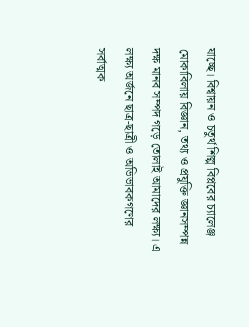যাচ্ছে। বিশ্বায়ন ও চতুর্থ শিল্প বিপ্লবের চ্যালেঞ্জ মোকাবিলায় বিজ্ঞান, তথ্য ও প্রযুক্তি জ্ঞানসম্পন্ন দক্ষ মানব সম্পদ গড়ে তোলাই আমাদের লক্ষ্য। এ লক্ষ্য অর্জনে ছাত্র-ছাত্রী ও অভিভাবকগণের সর্বাত্মক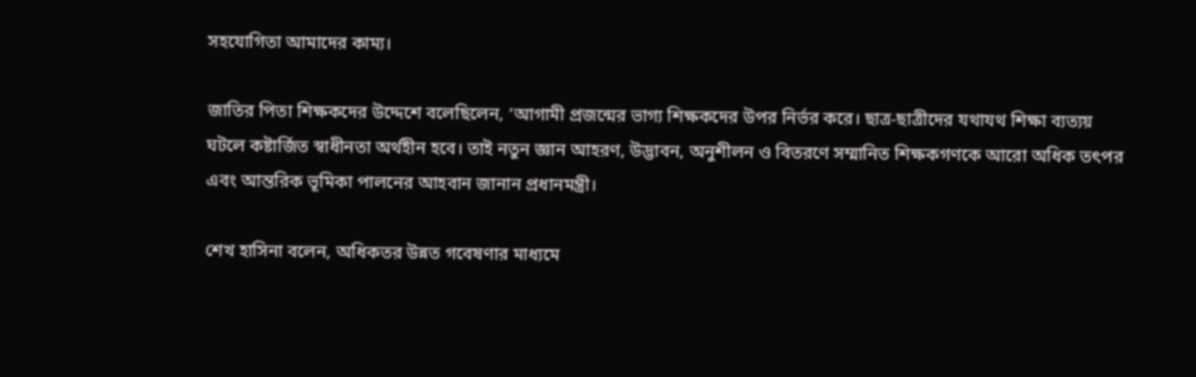সহযোগিতা আমাদের কাম্য।

জাতির পিতা শিক্ষকদের উদ্দেশে বলেছিলেন, ‘আগামী প্রজন্মের ভাগ্য শিক্ষকদের উপর নির্ভর করে। ছাত্র-ছাত্রীদের যথাযথ শিক্ষা ব্যত্যয় ঘটলে কষ্টার্জিত স্বাধীনতা অর্থহীন হবে। তাই নতুন জ্ঞান আহরণ, উদ্ভাবন, অনুশীলন ও বিতরণে সম্মানিত শিক্ষকগণকে আরো অধিক তৎপর এবং আন্তরিক ভূমিকা পালনের আহবান জানান প্রধানমন্ত্রী।

শেখ হাসিনা বলেন, অধিকতর উন্নত গবেষণার মাধ্যমে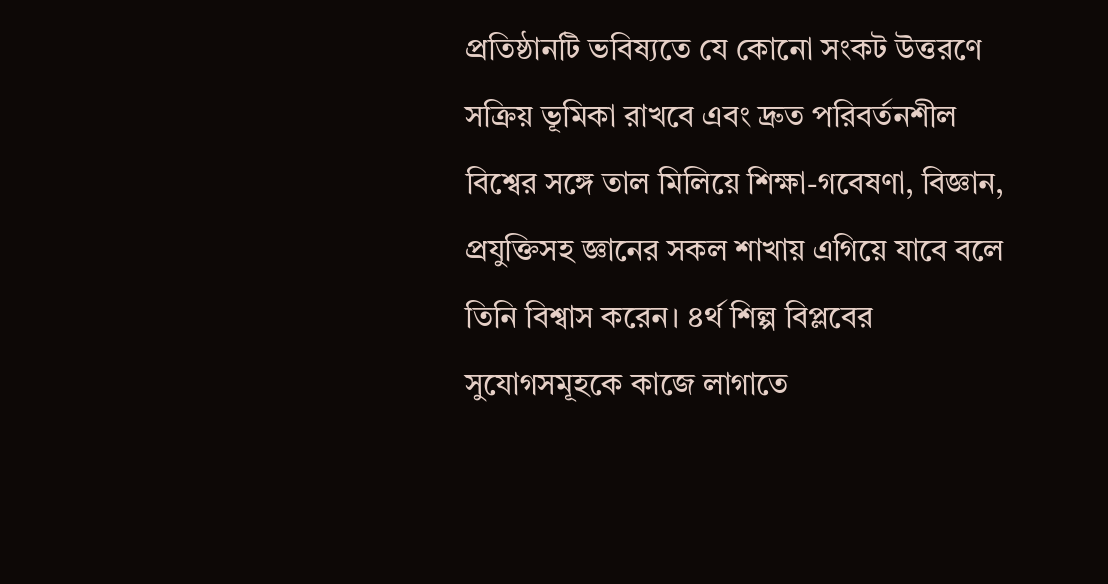প্রতিষ্ঠানটি ভবিষ্যতে যে কোনো সংকট উত্তরণে সক্রিয় ভূমিকা রাখবে এবং দ্রুত পরিবর্তনশীল বিশ্বের সঙ্গে তাল মিলিয়ে শিক্ষা-গবেষণা, বিজ্ঞান, প্রযুক্তিসহ জ্ঞানের সকল শাখায় এগিয়ে যাবে বলে তিনি বিশ্বাস করেন। ৪র্থ শিল্প বিপ্লবের সুযোগসমূহকে কাজে লাগাতে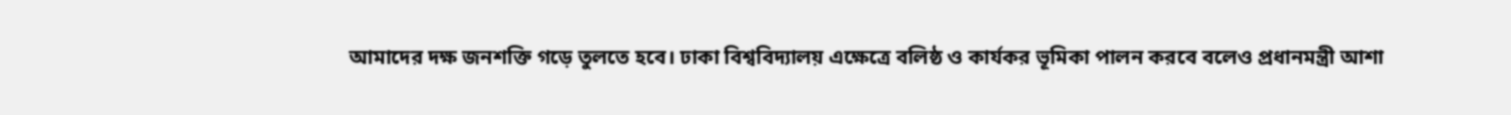আমাদের দক্ষ জনশক্তি গড়ে তুলতে হবে। ঢাকা বিশ্ববিদ্যালয় এক্ষেত্রে বলিষ্ঠ ও কার্যকর ভূমিকা পালন করবে বলেও প্রধানমন্ত্রী আশা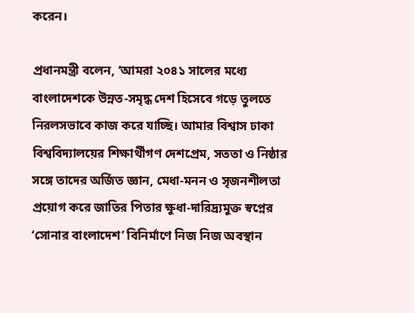করেন।

প্রধানমন্ত্রী বলেন, ‘আমরা ২০৪১ সালের মধ্যে বাংলাদেশকে উন্নত-সমৃদ্ধ দেশ হিসেবে গড়ে তুলতে নিরলসভাবে কাজ করে যাচ্ছি। আমার বিশ্বাস ঢাকা বিশ্ববিদ্যালয়ের শিক্ষার্থীগণ দেশপ্রেম, সততা ও নিষ্ঠার সঙ্গে তাদের অর্জিত জ্ঞান, মেধা-মনন ও সৃজনশীলতা প্রয়োগ করে জাতির পিতার ক্ষুধা-দারিদ্র্যমুক্ত স্বপ্নের ‘সোনার বাংলাদেশ’ বিনির্মাণে নিজ নিজ অবস্থান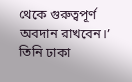থেকে গুরুত্বপূর্ণ অবদান রাখবেন।’ তিনি ঢাকা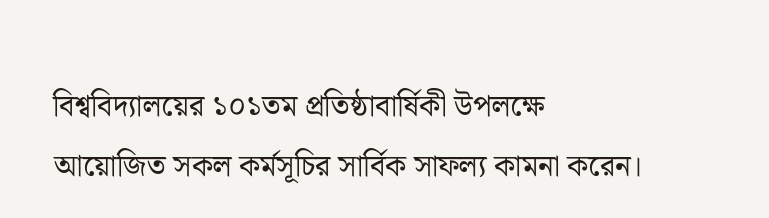বিশ্ববিদ্যালয়ের ১০১তম প্রতিষ্ঠাবার্ষিকী উপলক্ষে আয়োজিত সকল কর্মসূচির সার্বিক সাফল্য কামনা করেন।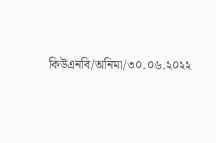কিউএনবি/অনিমা/৩০.০৬.২০২২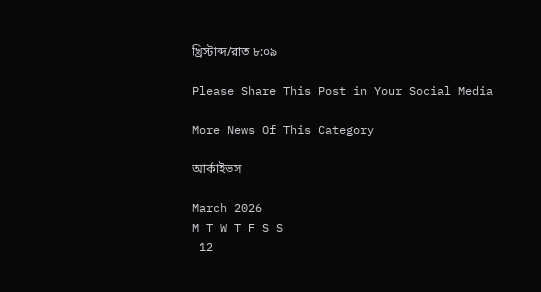খ্রিস্টাব্দ/রাত ৮:০৯

Please Share This Post in Your Social Media

More News Of This Category

আর্কাইভস

March 2026
M T W T F S S
 12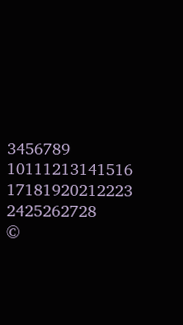3456789
10111213141516
17181920212223
2425262728
©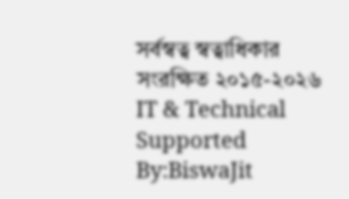সর্বস্বত্ব স্বত্বাধিকার সংরক্ষিত ২০১৫-২০২৬
IT & Technical Supported By:BiswaJit